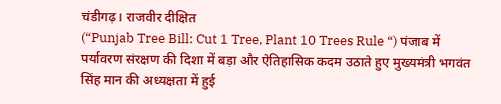चंडीगढ़। राजवीर दीक्षित
(“Punjab Tree Bill: Cut 1 Tree, Plant 10 Trees Rule “) पंजाब में पर्यावरण संरक्षण की दिशा में बड़ा और ऐतिहासिक कदम उठाते हुए मुख्यमंत्री भगवंत सिंह मान की अध्यक्षता में हुई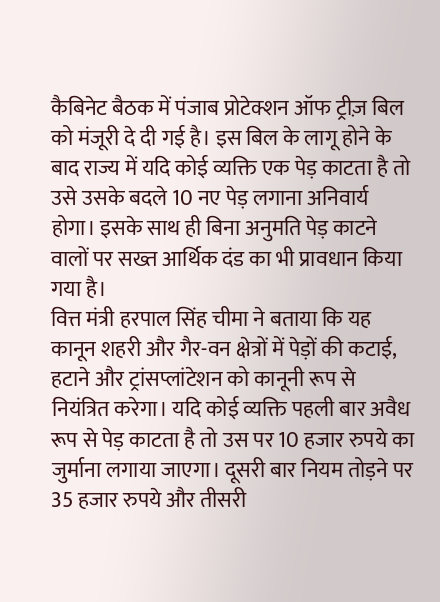कैबिनेट बैठक में पंजाब प्रोटेक्शन ऑफ ट्रीज़ बिल को मंजूरी दे दी गई है। इस बिल के लागू होने के बाद राज्य में यदि कोई व्यक्ति एक पेड़ काटता है तो उसे उसके बदले 10 नए पेड़ लगाना अनिवार्य होगा। इसके साथ ही बिना अनुमति पेड़ काटने वालों पर सख्त आर्थिक दंड का भी प्रावधान किया गया है।
वित्त मंत्री हरपाल सिंह चीमा ने बताया कि यह कानून शहरी और गैर-वन क्षेत्रों में पेड़ों की कटाई, हटाने और ट्रांसप्लांटेशन को कानूनी रूप से नियंत्रित करेगा। यदि कोई व्यक्ति पहली बार अवैध रूप से पेड़ काटता है तो उस पर 10 हजार रुपये का जुर्माना लगाया जाएगा। दूसरी बार नियम तोड़ने पर 35 हजार रुपये और तीसरी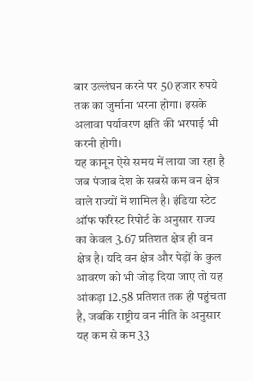बार उल्लंघन करने पर 50 हजार रुपये तक का जुर्माना भरना होगा। इसके अलावा पर्यावरण क्षति की भरपाई भी करनी होगी।
यह कानून ऐसे समय में लाया जा रहा है जब पंजाब देश के सबसे कम वन क्षेत्र वाले राज्यों में शामिल है। इंडिया स्टेट ऑफ फॉरेस्ट रिपोर्ट के अनुसार राज्य का केवल 3.67 प्रतिशत क्षेत्र ही वन क्षेत्र है। यदि वन क्षेत्र और पेड़ों के कुल आवरण को भी जोड़ दिया जाए तो यह आंकड़ा 12.58 प्रतिशत तक ही पहुंचता है, जबकि राष्ट्रीय वन नीति के अनुसार यह कम से कम 33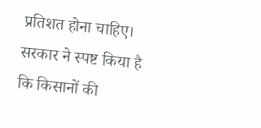प्रतिशत होना चाहिए।
सरकार ने स्पष्ट किया है कि किसानों की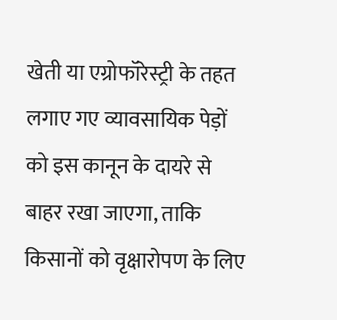खेती या एग्रोफॉरेस्ट्री के तहत लगाए गए व्यावसायिक पेड़ों को इस कानून के दायरे से बाहर रखा जाएगा, ताकि किसानों को वृक्षारोपण के लिए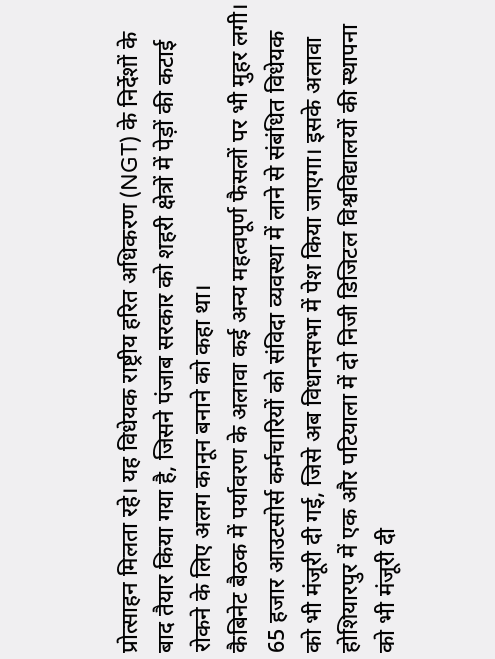प्रोत्साहन मिलता रहे। यह विधेयक राष्ट्रीय हरित अधिकरण (NGT) के निर्देशों के बाद तैयार किया गया है, जिसने पंजाब सरकार को शहरी क्षेत्रों में पेड़ों की कटाई रोकने के लिए अलग कानून बनाने को कहा था।
कैबिनेट बैठक में पर्यावरण के अलावा कई अन्य महत्वपूर्ण फैसलों पर भी मुहर लगी। 65 हजार आउटसोर्स कर्मचारियों को संविदा व्यवस्था में लाने से संबंधित विधेयक को भी मंजूरी दी गई, जिसे अब विधानसभा में पेश किया जाएगा। इसके अलावा होशियारपुर में एक और पटियाला में दो निजी डिजिटल विश्वविद्यालयों की स्थापना को भी मंजूरी दी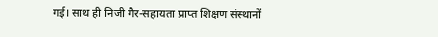गई। साथ ही निजी गैर-सहायता प्राप्त शिक्षण संस्थानों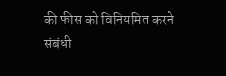की फीस को विनियमित करने संबंधी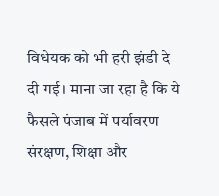विधेयक को भी हरी झंडी दे दी गई। माना जा रहा है कि ये फैसले पंजाब में पर्यावरण संरक्षण, शिक्षा और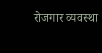रोजगार व्यवस्था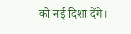को नई दिशा देंगे।